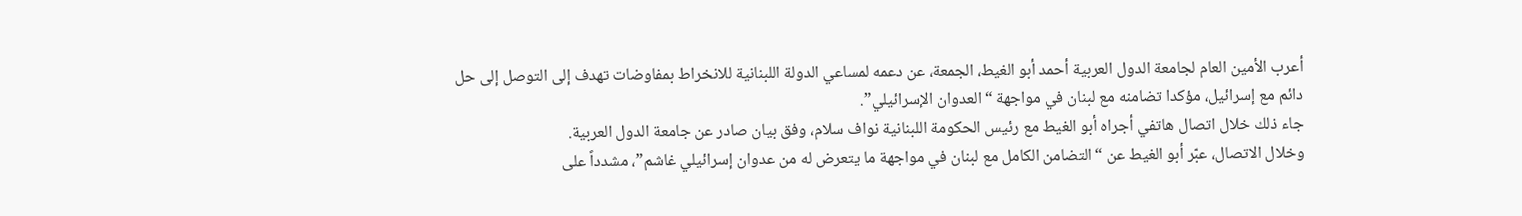أعرب الأمين العام لجامعة الدول العربية أحمد أبو الغيط، الجمعة، عن دعمه لمساعي الدولة اللبنانية للانخراط بمفاوضات تهدف إلى التوصل إلى حل دائم مع إسرائيل، مؤكدا تضامنه مع لبنان في مواجهة “العدوان الإسرائيلي”.
جاء ذلك خلال اتصال هاتفي أجراه أبو الغيط مع رئيس الحكومة اللبنانية نواف سلام، وفق بيان صادر عن جامعة الدول العربية.
وخلال الاتصال، عبّر أبو الغيط عن “التضامن الكامل مع لبنان في مواجهة ما يتعرض له من عدوان إسرائيلي غاشم”، مشدداً على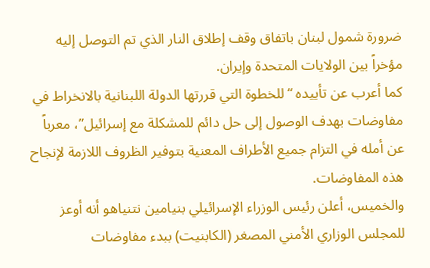ضرورة شمول لبنان باتفاق وقف إطلاق النار الذي تم التوصل إليه مؤخراً بين الولايات المتحدة وإيران.
كما أعرب عن تأييده “للخطوة التي قررتها الدولة اللبنانية بالانخراط في مفاوضات بهدف الوصول إلى حل دائم للمشكلة مع إسرائيل”، معرباً عن أمله في التزام جميع الأطراف المعنية بتوفير الظروف اللازمة لإنجاح هذه المفاوضات.
والخميس، أعلن رئيس الوزراء الإسرائيلي بنيامين نتنياهو أنه أوعز للمجلس الوزاري الأمني المصغر (الكابنيت) ببدء مفاوضات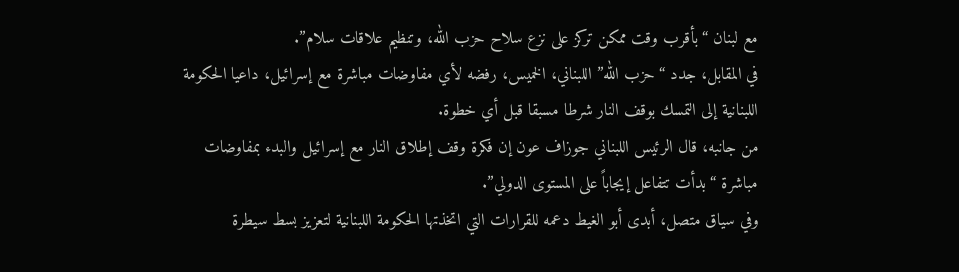مع لبنان “بأقرب وقت ممكن تركز على نزع سلاح حزب الله، وتنظيم علاقات سلام”.
في المقابل، جدد “حزب الله” اللبناني، الخميس، رفضه لأي مفاوضات مباشرة مع إسرائيل، داعيا الحكومة اللبنانية إلى التمسك بوقف النار شرطا مسبقا قبل أي خطوة.
من جانبه، قال الرئيس اللبناني جوزاف عون إن فكرة وقف إطلاق النار مع إسرائيل والبدء بمفاوضات مباشرة “بدأت تتفاعل إيجاباً على المستوى الدولي”.
وفي سياق متصل، أبدى أبو الغيط دعمه للقرارات التي اتخذتها الحكومة اللبنانية لتعزيز بسط سيطرة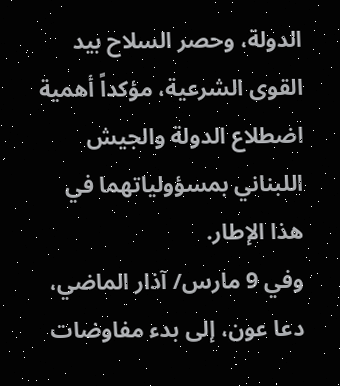الدولة، وحصر السلاح بيد القوى الشرعية، مؤكداً أهمية اضطلاع الدولة والجيش اللبناني بمسؤولياتهما في هذا الإطار.
وفي 9 مارس/ آذار الماضي، دعا عون، إلى بدء مفاوضات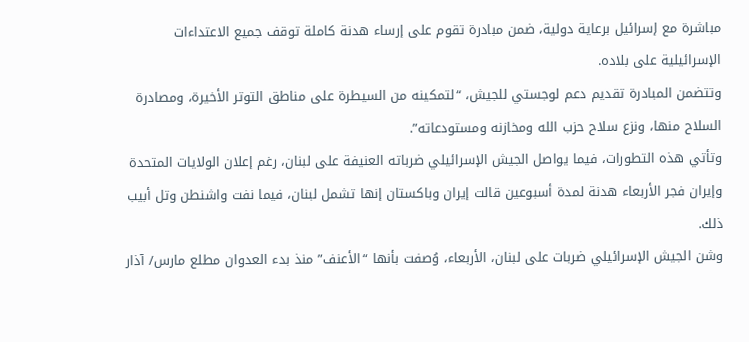مباشرة مع إسرائيل برعاية دولية، ضمن مبادرة تقوم على إرساء هدنة كاملة توقف جميع الاعتداءات الإسرائيلية على بلاده.
وتتضمن المبادرة تقديم دعم لوجستي للجيش، “لتمكينه من السيطرة على مناطق التوتر الأخيرة، ومصادرة السلاح منها، ونزع سلاح حزب الله ومخازنه ومستودعاته”.
وتأتي هذه التطورات، فيما يواصل الجيش الإسرائيلي ضرباته العنيفة على لبنان، رغم إعلان الولايات المتحدة وإيران فجر الأربعاء هدنة لمدة أسبوعين قالت إيران وباكستان إنها تشمل لبنان، فيما نفت واشنطن وتل أبيب ذلك.
وشن الجيش الإسرائيلي ضربات على لبنان، الأربعاء، وُصفت بأنها “الأعنف” منذ بدء العدوان مطلع مارس/ آذار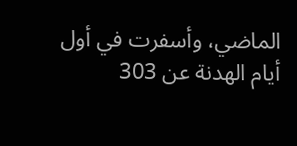الماضي، وأسفرت في أول أيام الهدنة عن 303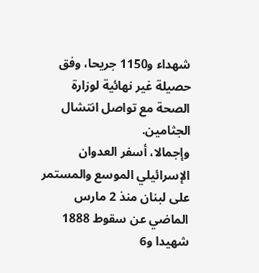شهداء و1150 جريحا، وفق حصيلة غير نهائية لوزارة الصحة مع تواصل انتشال الجثامين.
وإجمالا، أسفر العدوان الإسرائيلي الموسع والمستمر على لبنان منذ 2 مارس الماضي عن سقوط 1888 شهيدا و6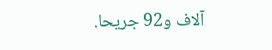آلاف و92 جريحا.